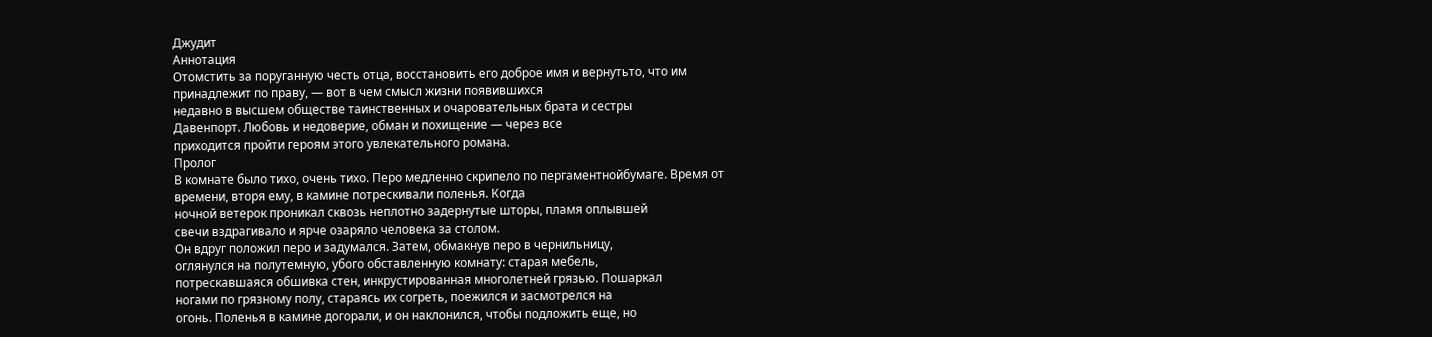Джудит
Аннотация
Отомстить за поруганную честь отца, восстановить его доброе имя и вернутьто, что им принадлежит по праву, — вот в чем смысл жизни появившихся
недавно в высшем обществе таинственных и очаровательных брата и сестры
Давенпорт. Любовь и недоверие, обман и похищение — через все
приходится пройти героям этого увлекательного романа.
Пролог
В комнате было тихо, очень тихо. Перо медленно скрипело по пергаментнойбумаге. Время от времени, вторя ему, в камине потрескивали поленья. Когда
ночной ветерок проникал сквозь неплотно задернутые шторы, пламя оплывшей
свечи вздрагивало и ярче озаряло человека за столом.
Он вдруг положил перо и задумался. Затем, обмакнув перо в чернильницу,
оглянулся на полутемную, убого обставленную комнату: старая мебель,
потрескавшаяся обшивка стен, инкрустированная многолетней грязью. Пошаркал
ногами по грязному полу, стараясь их согреть, поежился и засмотрелся на
огонь. Поленья в камине догорали, и он наклонился, чтобы подложить еще, но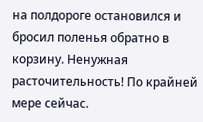на полдороге остановился и бросил поленья обратно в корзину. Ненужная
расточительность! По крайней мере сейчас.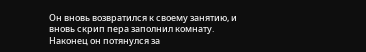Он вновь возвратился к своему занятию, и вновь скрип пера заполнил комнату.
Наконец он потянулся за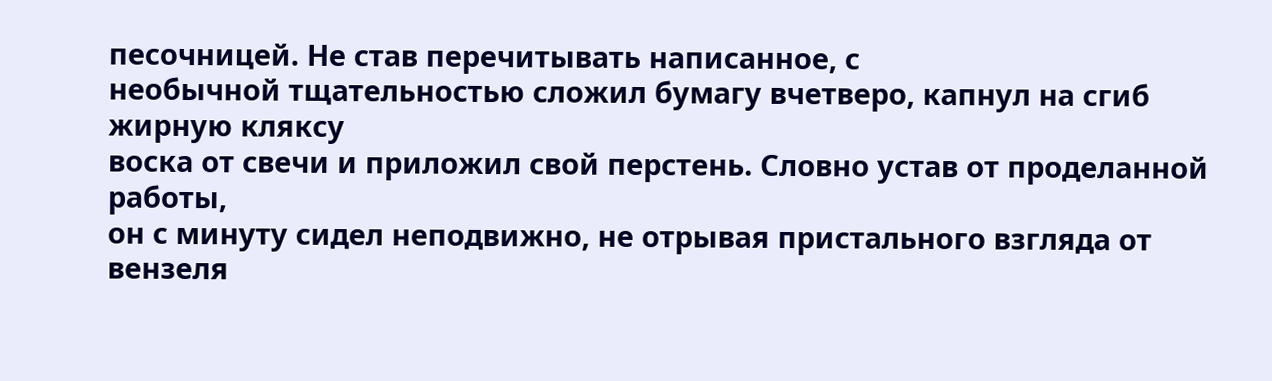песочницей. Не став перечитывать написанное, с
необычной тщательностью сложил бумагу вчетверо, капнул на сгиб жирную кляксу
воска от свечи и приложил свой перстень. Словно устав от проделанной работы,
он с минуту сидел неподвижно, не отрывая пристального взгляда от вензеля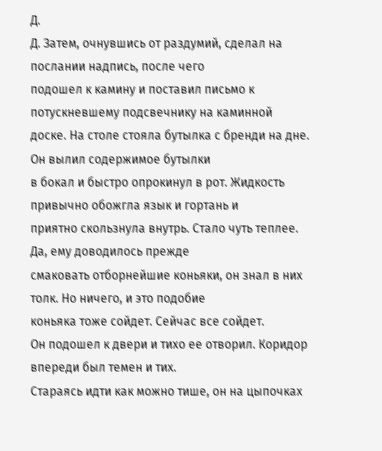Д.
Д. Затем, очнувшись от раздумий, сделал на послании надпись, после чего
подошел к камину и поставил письмо к потускневшему подсвечнику на каминной
доске. На столе стояла бутылка с бренди на дне. Он вылил содержимое бутылки
в бокал и быстро опрокинул в рот. Жидкость привычно обожгла язык и гортань и
приятно скользнула внутрь. Стало чуть теплее. Да, ему доводилось прежде
смаковать отборнейшие коньяки, он знал в них толк. Но ничего, и это подобие
коньяка тоже сойдет. Сейчас все сойдет.
Он подошел к двери и тихо ее отворил. Коридор впереди был темен и тих.
Стараясь идти как можно тише, он на цыпочках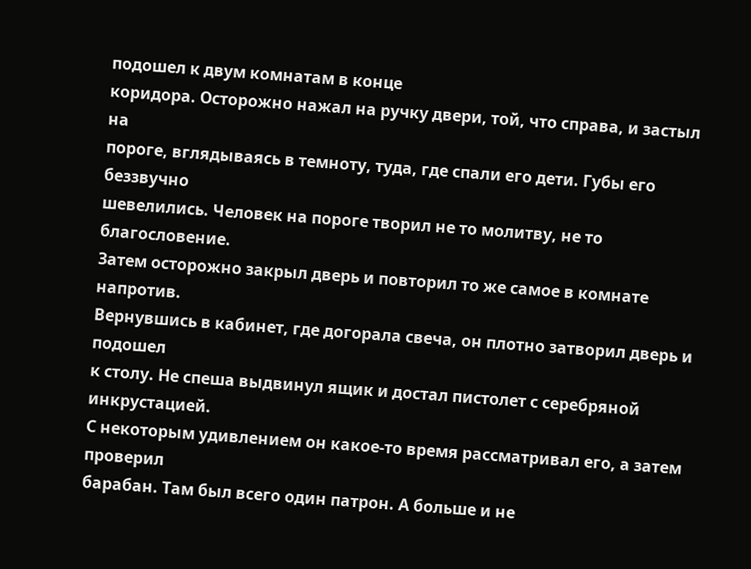подошел к двум комнатам в конце
коридора. Осторожно нажал на ручку двери, той, что справа, и застыл на
пороге, вглядываясь в темноту, туда, где спали его дети. Губы его беззвучно
шевелились. Человек на пороге творил не то молитву, не то благословение.
Затем осторожно закрыл дверь и повторил то же самое в комнате напротив.
Вернувшись в кабинет, где догорала свеча, он плотно затворил дверь и подошел
к столу. Не спеша выдвинул ящик и достал пистолет с серебряной инкрустацией.
С некоторым удивлением он какое-то время рассматривал его, а затем проверил
барабан. Там был всего один патрон. А больше и не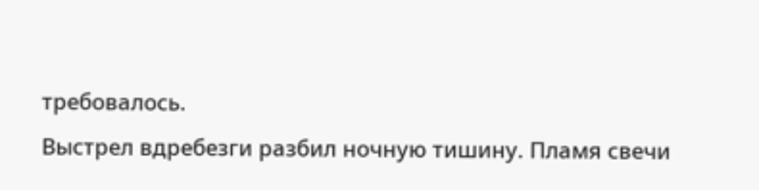требовалось.
Выстрел вдребезги разбил ночную тишину. Пламя свечи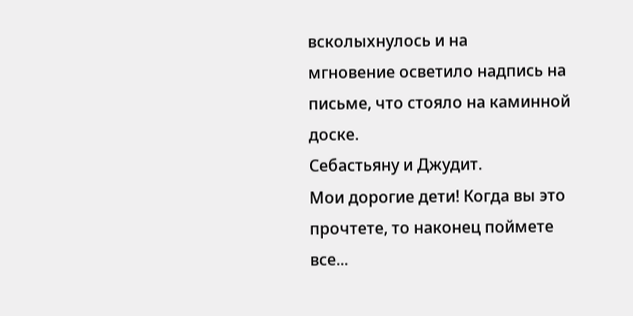всколыхнулось и на
мгновение осветило надпись на письме, что стояло на каминной доске.
Себастьяну и Джудит.
Мои дорогие дети! Когда вы это прочтете, то наконец поймете все...